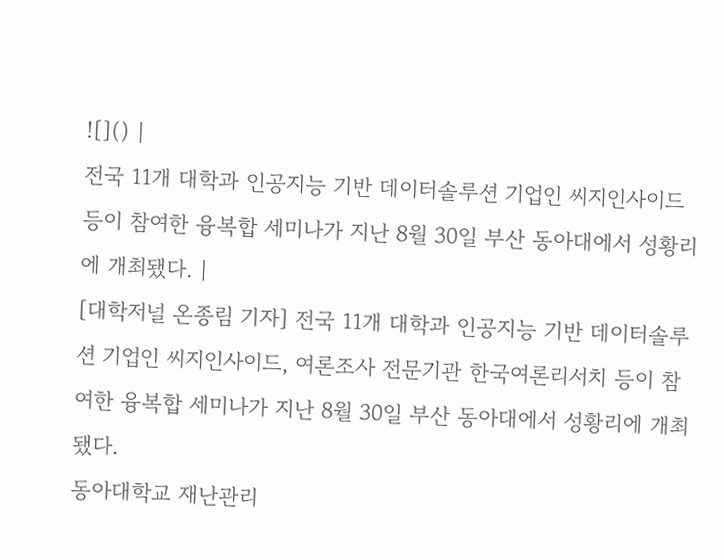![]() |
전국 11개 대학과 인공지능 기반 데이터솔루션 기업인 씨지인사이드 등이 참여한 융복합 세미나가 지난 8월 30일 부산 동아대에서 성황리에 개최됐다. |
[대학저널 온종림 기자] 전국 11개 대학과 인공지능 기반 데이터솔루션 기업인 씨지인사이드, 여론조사 전문기관 한국여론리서치 등이 참여한 융복합 세미나가 지난 8월 30일 부산 동아대에서 성황리에 개최됐다.
동아대학교 재난관리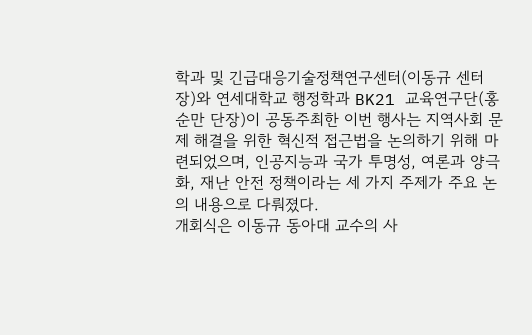학과 및 긴급대응기술정책연구센터(이동규 센터장)와 연세대학교 행정학과 BK21 교육연구단(홍순만 단장)이 공동주최한 이번 행사는 지역사회 문제 해결을 위한 혁신적 접근법을 논의하기 위해 마련되었으며, 인공지능과 국가 투명성, 여론과 양극화, 재난 안전 정책이라는 세 가지 주제가 주요 논의 내용으로 다뤄졌다.
개회식은 이동규 동아대 교수의 사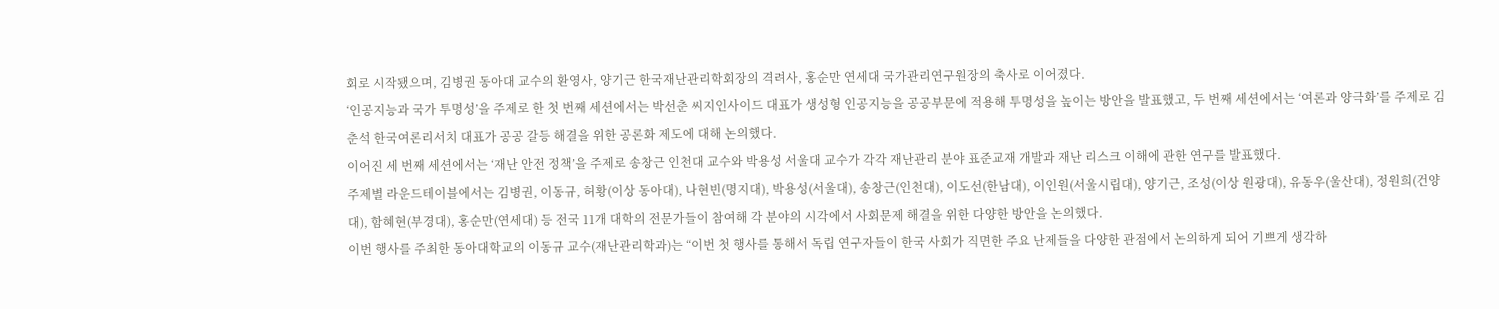회로 시작됐으며, 김병권 동아대 교수의 환영사, 양기근 한국재난관리학회장의 격려사, 홍순만 연세대 국가관리연구원장의 축사로 이어졌다.
‘인공지능과 국가 투명성’을 주제로 한 첫 번째 세션에서는 박선춘 씨지인사이드 대표가 생성형 인공지능을 공공부문에 적용해 투명성을 높이는 방안을 발표했고, 두 번째 세션에서는 ‘여론과 양극화’를 주제로 김춘석 한국여론리서치 대표가 공공 갈등 해결을 위한 공론화 제도에 대해 논의했다.
이어진 세 번째 세션에서는 ‘재난 안전 정책’을 주제로 송창근 인천대 교수와 박용성 서울대 교수가 각각 재난관리 분야 표준교재 개발과 재난 리스크 이해에 관한 연구를 발표했다.
주제별 라운드테이블에서는 김병권, 이동규, 허황(이상 동아대), 나현빈(명지대), 박용성(서울대), 송창근(인천대), 이도선(한남대), 이인원(서울시립대), 양기근, 조성(이상 원광대), 유동우(울산대), 정원희(건양대), 함혜현(부경대), 홍순만(연세대) 등 전국 11개 대학의 전문가들이 참여해 각 분야의 시각에서 사회문제 해결을 위한 다양한 방안을 논의했다.
이번 행사를 주최한 동아대학교의 이동규 교수(재난관리학과)는 “이번 첫 행사를 통해서 독립 연구자들이 한국 사회가 직면한 주요 난제들을 다양한 관점에서 논의하게 되어 기쁘게 생각하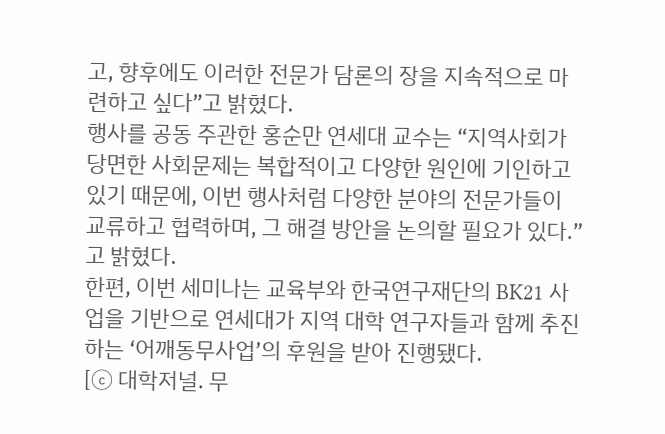고, 향후에도 이러한 전문가 담론의 장을 지속적으로 마련하고 싶다”고 밝혔다.
행사를 공동 주관한 홍순만 연세대 교수는 “지역사회가 당면한 사회문제는 복합적이고 다양한 원인에 기인하고 있기 때문에, 이번 행사처럼 다양한 분야의 전문가들이 교류하고 협력하며, 그 해결 방안을 논의할 필요가 있다.”고 밝혔다.
한편, 이번 세미나는 교육부와 한국연구재단의 BK21 사업을 기반으로 연세대가 지역 대학 연구자들과 함께 추진하는 ‘어깨동무사업’의 후원을 받아 진행됐다.
[ⓒ 대학저널. 무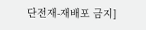단전재-재배포 금지]